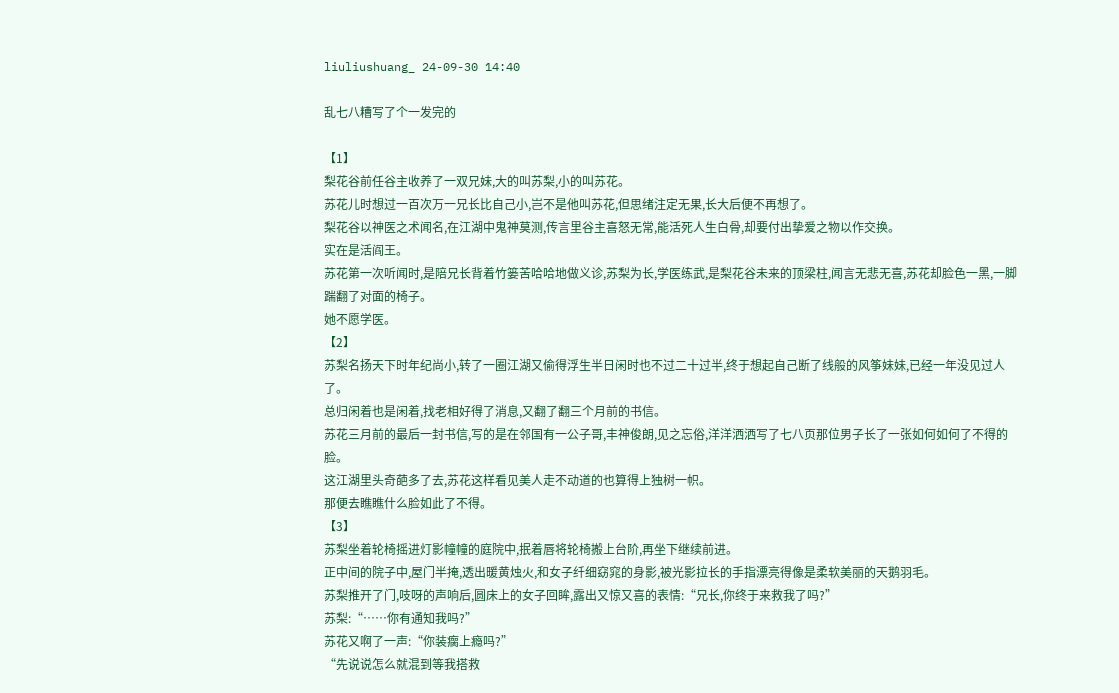liuliushuang_ 24-09-30 14:40

乱七八糟写了个一发完的

【1】
梨花谷前任谷主收养了一双兄妹,大的叫苏梨,小的叫苏花。
苏花儿时想过一百次万一兄长比自己小,岂不是他叫苏花,但思绪注定无果,长大后便不再想了。
梨花谷以神医之术闻名,在江湖中鬼神莫测,传言里谷主喜怒无常,能活死人生白骨,却要付出挚爱之物以作交换。
实在是活阎王。
苏花第一次听闻时,是陪兄长背着竹篓苦哈哈地做义诊,苏梨为长,学医练武,是梨花谷未来的顶梁柱,闻言无悲无喜,苏花却脸色一黑,一脚踹翻了对面的椅子。
她不愿学医。
【2】
苏梨名扬天下时年纪尚小,转了一圈江湖又偷得浮生半日闲时也不过二十过半,终于想起自己断了线般的风筝妹妹,已经一年没见过人了。
总归闲着也是闲着,找老相好得了消息,又翻了翻三个月前的书信。
苏花三月前的最后一封书信,写的是在邻国有一公子哥,丰神俊朗,见之忘俗,洋洋洒洒写了七八页那位男子长了一张如何如何了不得的脸。
这江湖里头奇葩多了去,苏花这样看见美人走不动道的也算得上独树一帜。
那便去瞧瞧什么脸如此了不得。
【3】
苏梨坐着轮椅摇进灯影幢幢的庭院中,抿着唇将轮椅搬上台阶,再坐下继续前进。
正中间的院子中,屋门半掩,透出暖黄烛火,和女子纤细窈窕的身影,被光影拉长的手指漂亮得像是柔软美丽的天鹅羽毛。
苏梨推开了门,吱呀的声响后,圆床上的女子回眸,露出又惊又喜的表情:“兄长,你终于来救我了吗?”
苏梨:“……你有通知我吗?”
苏花又啊了一声:“你装瘸上瘾吗?”
“先说说怎么就混到等我搭救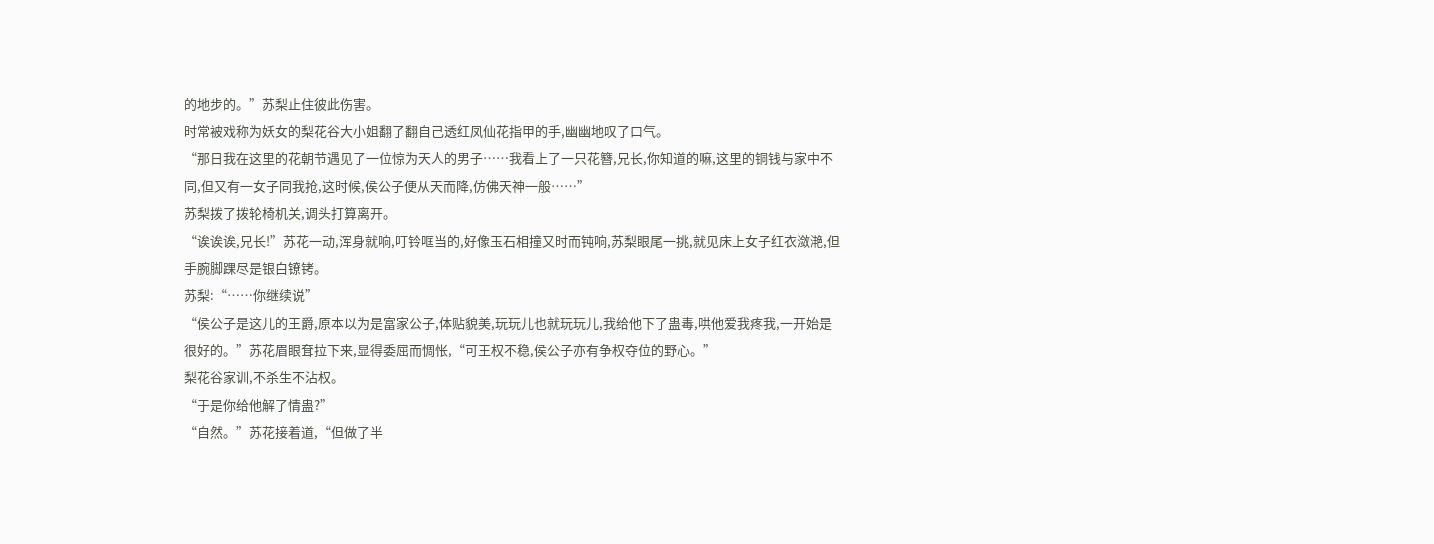的地步的。”苏梨止住彼此伤害。
时常被戏称为妖女的梨花谷大小姐翻了翻自己透红凤仙花指甲的手,幽幽地叹了口气。
“那日我在这里的花朝节遇见了一位惊为天人的男子……我看上了一只花簪,兄长,你知道的嘛,这里的铜钱与家中不同,但又有一女子同我抢,这时候,侯公子便从天而降,仿佛天神一般……”
苏梨拨了拨轮椅机关,调头打算离开。
“诶诶诶,兄长!”苏花一动,浑身就响,叮铃哐当的,好像玉石相撞又时而钝响,苏梨眼尾一挑,就见床上女子红衣潋滟,但手腕脚踝尽是银白镣铐。
苏梨:“……你继续说”
“侯公子是这儿的王爵,原本以为是富家公子,体贴貌美,玩玩儿也就玩玩儿,我给他下了蛊毒,哄他爱我疼我,一开始是很好的。”苏花眉眼耷拉下来,显得委屈而惆怅,“可王权不稳,侯公子亦有争权夺位的野心。”
梨花谷家训,不杀生不沾权。
“于是你给他解了情蛊?”
“自然。”苏花接着道,“但做了半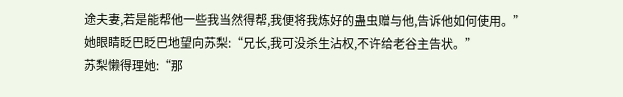途夫妻,若是能帮他一些我当然得帮,我便将我炼好的蛊虫赠与他,告诉他如何使用。”
她眼睛眨巴眨巴地望向苏梨:“兄长,我可没杀生沾权,不许给老谷主告状。”
苏梨懒得理她:“那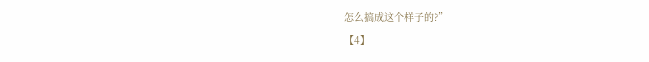怎么搞成这个样子的?”
【4】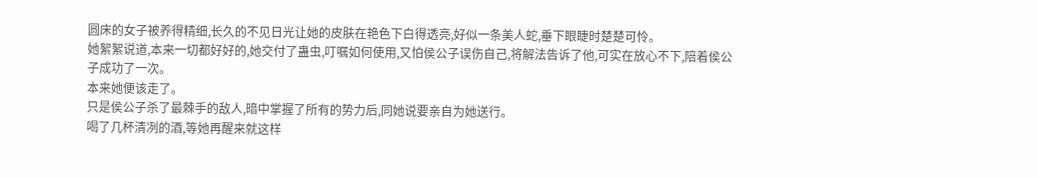圆床的女子被养得精细,长久的不见日光让她的皮肤在艳色下白得透亮,好似一条美人蛇,垂下眼睫时楚楚可怜。
她絮絮说道,本来一切都好好的,她交付了蛊虫,叮嘱如何使用,又怕侯公子误伤自己,将解法告诉了他,可实在放心不下,陪着侯公子成功了一次。
本来她便该走了。
只是侯公子杀了最棘手的敌人,暗中掌握了所有的势力后,同她说要亲自为她送行。
喝了几杯清冽的酒,等她再醒来就这样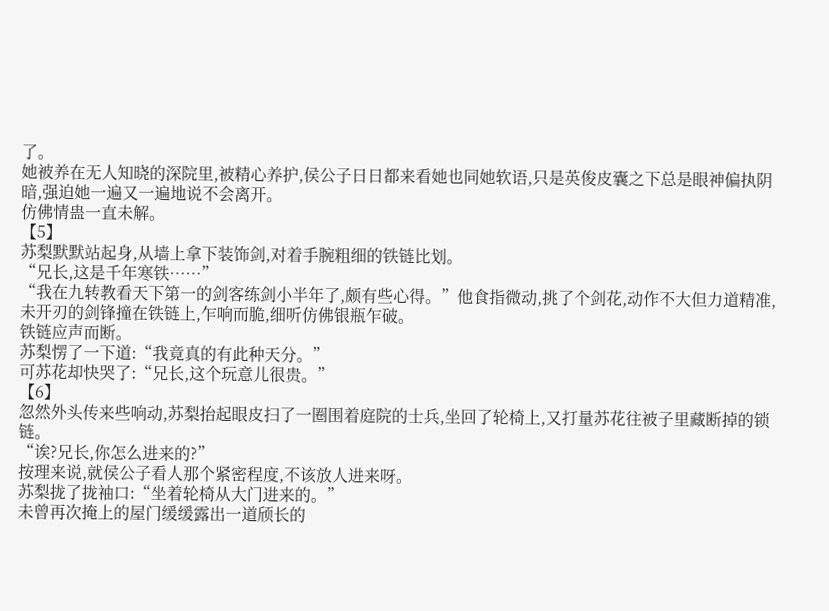了。
她被养在无人知晓的深院里,被精心养护,侯公子日日都来看她也同她软语,只是英俊皮囊之下总是眼神偏执阴暗,强迫她一遍又一遍地说不会离开。
仿佛情蛊一直未解。
【5】
苏梨默默站起身,从墙上拿下装饰剑,对着手腕粗细的铁链比划。
“兄长,这是千年寒铁……”
“我在九转教看天下第一的剑客练剑小半年了,颇有些心得。”他食指微动,挑了个剑花,动作不大但力道精准,未开刃的剑锋撞在铁链上,乍响而脆,细听仿佛银瓶乍破。
铁链应声而断。
苏梨愣了一下道:“我竟真的有此种天分。”
可苏花却快哭了:“兄长,这个玩意儿很贵。”
【6】
忽然外头传来些响动,苏梨抬起眼皮扫了一圈围着庭院的士兵,坐回了轮椅上,又打量苏花往被子里藏断掉的锁链。
“诶?兄长,你怎么进来的?”
按理来说,就侯公子看人那个紧密程度,不该放人进来呀。
苏梨拢了拢袖口:“坐着轮椅从大门进来的。”
未曾再次掩上的屋门缓缓露出一道颀长的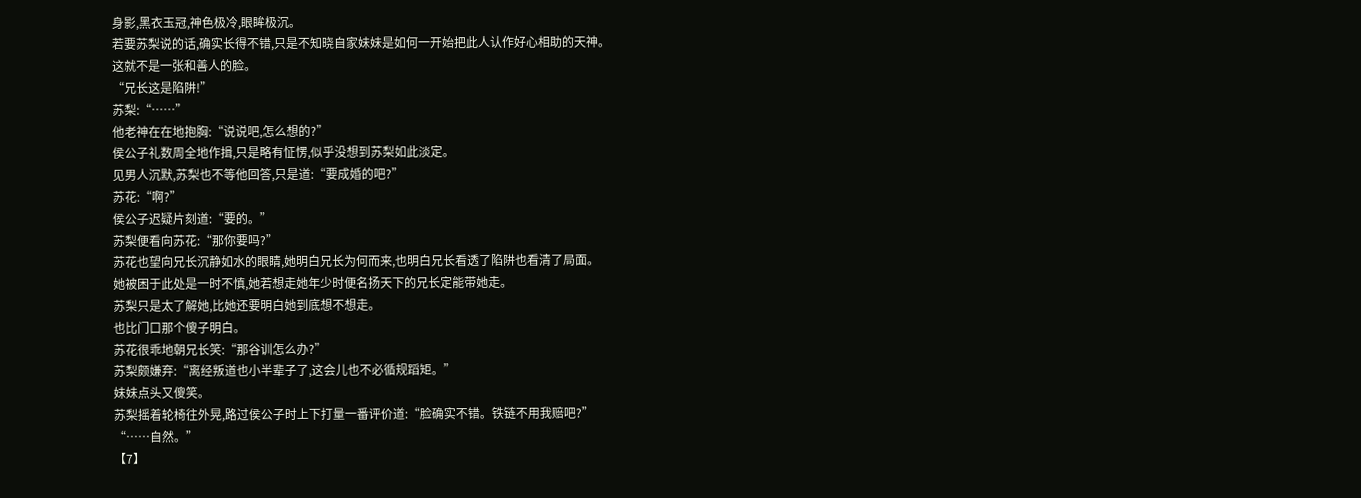身影,黑衣玉冠,神色极冷,眼眸极沉。
若要苏梨说的话,确实长得不错,只是不知晓自家妹妹是如何一开始把此人认作好心相助的天神。
这就不是一张和善人的脸。
“兄长这是陷阱!”
苏梨:“……”
他老神在在地抱胸:“说说吧,怎么想的?”
侯公子礼数周全地作揖,只是略有怔愣,似乎没想到苏梨如此淡定。
见男人沉默,苏梨也不等他回答,只是道:“要成婚的吧?”
苏花:“啊?”
侯公子迟疑片刻道:“要的。”
苏梨便看向苏花:“那你要吗?”
苏花也望向兄长沉静如水的眼睛,她明白兄长为何而来,也明白兄长看透了陷阱也看清了局面。
她被困于此处是一时不慎,她若想走她年少时便名扬天下的兄长定能带她走。
苏梨只是太了解她,比她还要明白她到底想不想走。
也比门口那个傻子明白。
苏花很乖地朝兄长笑:“那谷训怎么办?”
苏梨颇嫌弃:“离经叛道也小半辈子了,这会儿也不必循规蹈矩。”
妹妹点头又傻笑。
苏梨摇着轮椅往外晃,路过侯公子时上下打量一番评价道:“脸确实不错。铁链不用我赔吧?”
“……自然。”
【7】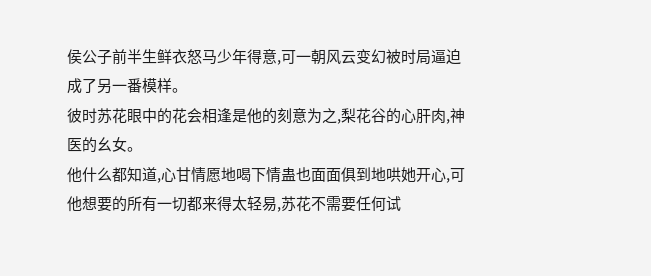侯公子前半生鲜衣怒马少年得意,可一朝风云变幻被时局逼迫成了另一番模样。
彼时苏花眼中的花会相逢是他的刻意为之,梨花谷的心肝肉,神医的幺女。
他什么都知道,心甘情愿地喝下情蛊也面面俱到地哄她开心,可他想要的所有一切都来得太轻易,苏花不需要任何试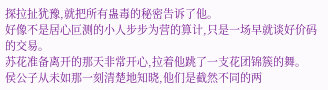探拉扯犹豫,就把所有蛊毒的秘密告诉了他。
好像不是居心叵测的小人步步为营的算计,只是一场早就谈好价码的交易。
苏花准备离开的那天非常开心,拉着他跳了一支花团锦簇的舞。
侯公子从未如那一刻清楚地知晓,他们是截然不同的两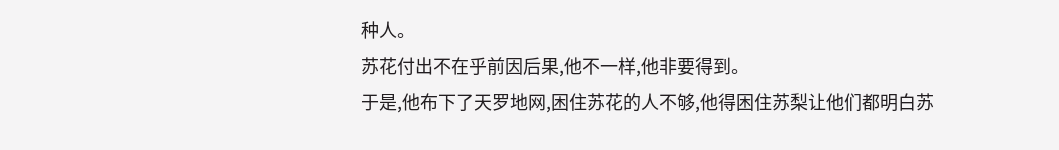种人。
苏花付出不在乎前因后果,他不一样,他非要得到。
于是,他布下了天罗地网,困住苏花的人不够,他得困住苏梨让他们都明白苏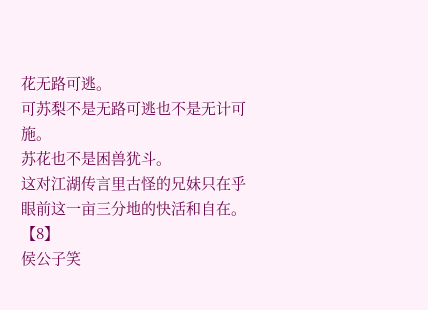花无路可逃。
可苏梨不是无路可逃也不是无计可施。
苏花也不是困兽犹斗。
这对江湖传言里古怪的兄妹只在乎眼前这一亩三分地的快活和自在。
【8】
侯公子笑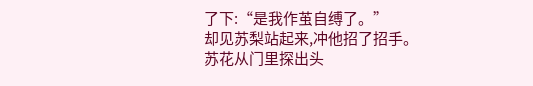了下:“是我作茧自缚了。”
却见苏梨站起来,冲他招了招手。
苏花从门里探出头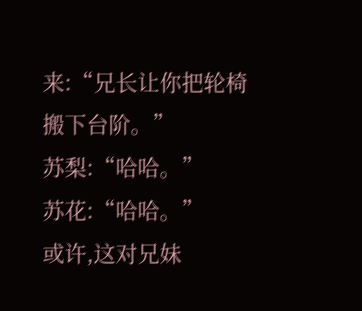来:“兄长让你把轮椅搬下台阶。”
苏梨:“哈哈。”
苏花:“哈哈。”
或许,这对兄妹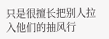只是很擅长把别人拉入他们的抽风行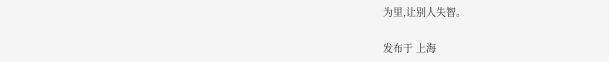为里,让别人失智。

发布于 上海